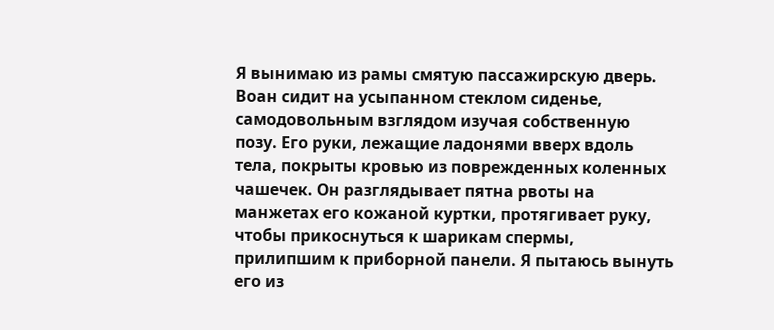Я вынимаю из рамы смятую пассажирскую дверь. Воан сидит на усыпанном стеклом сиденье, самодовольным взглядом изучая собственную позу. Его руки, лежащие ладонями вверх вдоль тела, покрыты кровью из поврежденных коленных чашечек. Он разглядывает пятна рвоты на манжетах его кожаной куртки, протягивает руку, чтобы прикоснуться к шарикам спермы, прилипшим к приборной панели. Я пытаюсь вынуть его из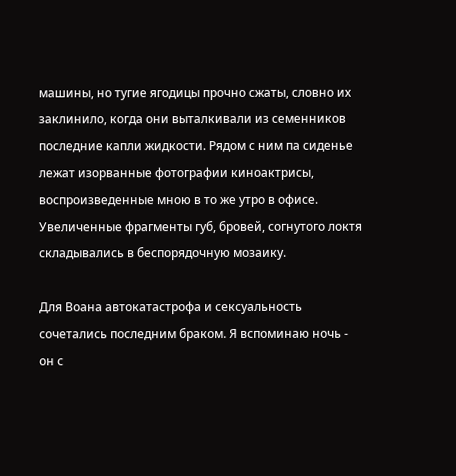машины, но тугие ягодицы прочно сжаты, словно их заклинило, когда они выталкивали из семенников последние капли жидкости. Рядом с ним па сиденье лежат изорванные фотографии киноактрисы, воспроизведенные мною в то же утро в офисе. Увеличенные фрагменты губ, бровей, согнутого локтя складывались в беспорядочную мозаику.

Для Воана автокатастрофа и сексуальность сочетались последним браком. Я вспоминаю ночь - он с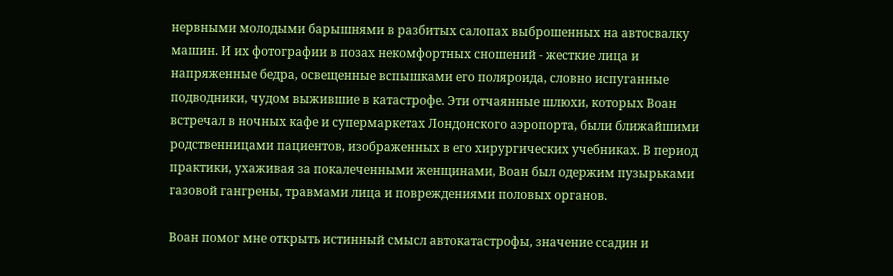нервными молодыми барышнями в разбитых салопах выброшенных на автосвалку машин. И их фотографии в позах некомфортных сношений - жесткие лица и напряженные бедра, освещенные вспышками его поляроида, словно испуганные подводники, чудом выжившие в катастрофе. Эти отчаянные шлюхи, которых Воан встречал в ночных кафе и супермаркетах Лондонского аэропорта, были ближайшими родственницами пациентов, изображенных в его хирургических учебниках. В период практики, ухаживая за покалеченными женщинами, Воан был одержим пузырьками газовой гангрены, травмами лица и повреждениями половых органов.

Воан помог мне открыть истинный смысл автокатастрофы, значение ссадин и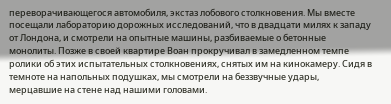переворачивающегося автомобиля, экстаз лобового столкновения. Мы вместе посещали лабораторию дорожных исследований, что в двадцати милях к западу от Лондона, и смотрели на опытные машины, разбиваемые о бетонные монолиты. Позже в своей квартире Воан прокручивал в замедленном темпе ролики об этих испытательных столкновениях, снятых им на кинокамеру. Сидя в темноте на напольных подушках, мы смотрели на беззвучные удары, мерцавшие на стене над нашими головами.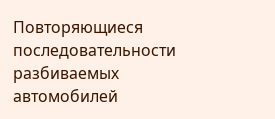Повторяющиеся последовательности разбиваемых автомобилей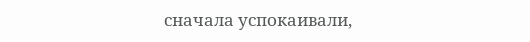сначала успокаивали,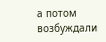а потом возбуждали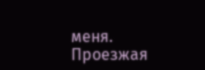меня. Проезжая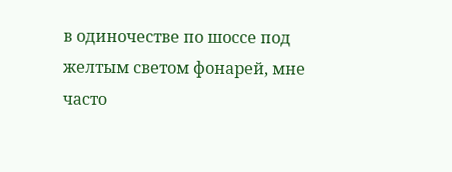в одиночестве по шоссе под желтым светом фонарей, мне часто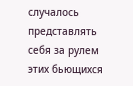случалось представлять себя за рулем этих бьющихся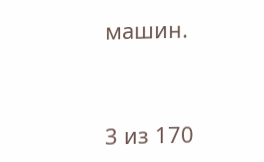машин.



3 из 170